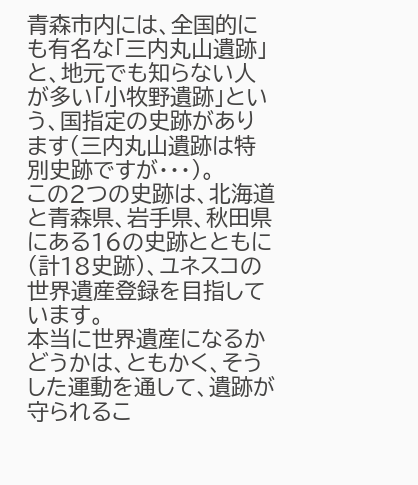青森市内には、全国的にも有名な「三内丸山遺跡」と、地元でも知らない人が多い「小牧野遺跡」という、国指定の史跡があります(三内丸山遺跡は特別史跡ですが・・・)。
この2つの史跡は、北海道と青森県、岩手県、秋田県にある16の史跡とともに(計18史跡)、ユネスコの世界遺産登録を目指しています。
本当に世界遺産になるかどうかは、ともかく、そうした運動を通して、遺跡が守られるこ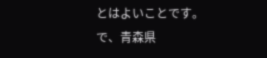とはよいことです。
で、青森県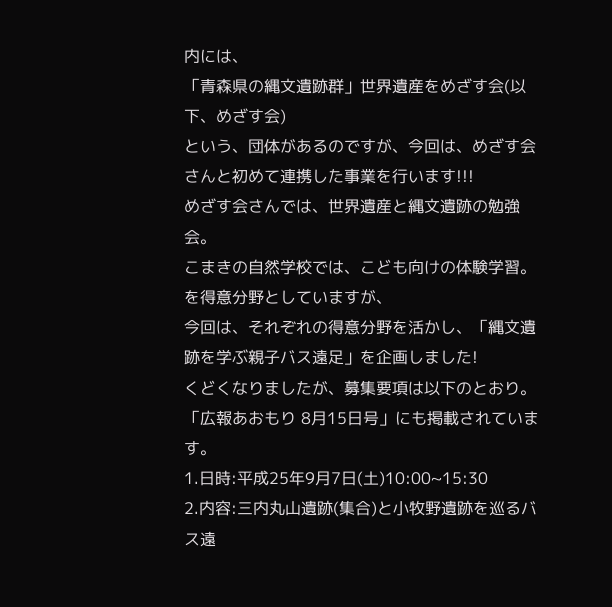内には、
「青森県の縄文遺跡群」世界遺産をめざす会(以下、めざす会)
という、団体があるのですが、今回は、めざす会さんと初めて連携した事業を行います!!!
めざす会さんでは、世界遺産と縄文遺跡の勉強会。
こまきの自然学校では、こども向けの体験学習。 を得意分野としていますが、
今回は、それぞれの得意分野を活かし、「縄文遺跡を学ぶ親子バス遠足」を企画しました!
くどくなりましたが、募集要項は以下のとおり。「広報あおもり 8月15日号」にも掲載されています。
1.日時:平成25年9月7日(土)10:00~15:30
2.内容:三内丸山遺跡(集合)と小牧野遺跡を巡るバス遠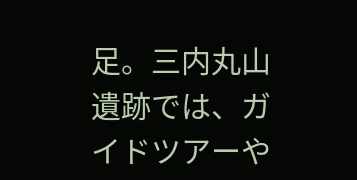足。三内丸山遺跡では、ガイドツアーや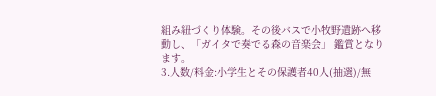組み紐づくり体験。その後バスで小牧野遺跡へ移動し、「ガイタで奏でる森の音楽会」 鑑賞となります。
3.人数/料金:小学生とその保護者40人(抽選)/無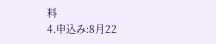料
4.申込み:8月22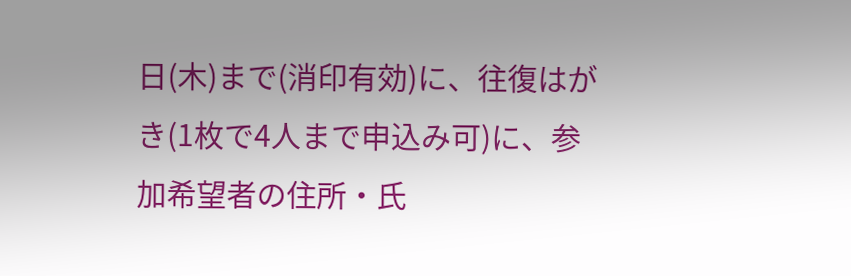日(木)まで(消印有効)に、往復はがき(1枚で4人まで申込み可)に、参加希望者の住所・氏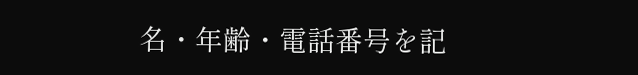名・年齢・電話番号を記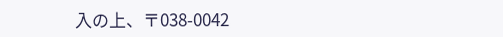入の上、〒038-0042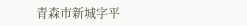青森市新城字平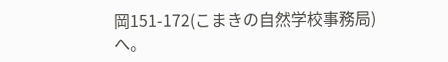岡151-172(こまきの自然学校事務局)へ。